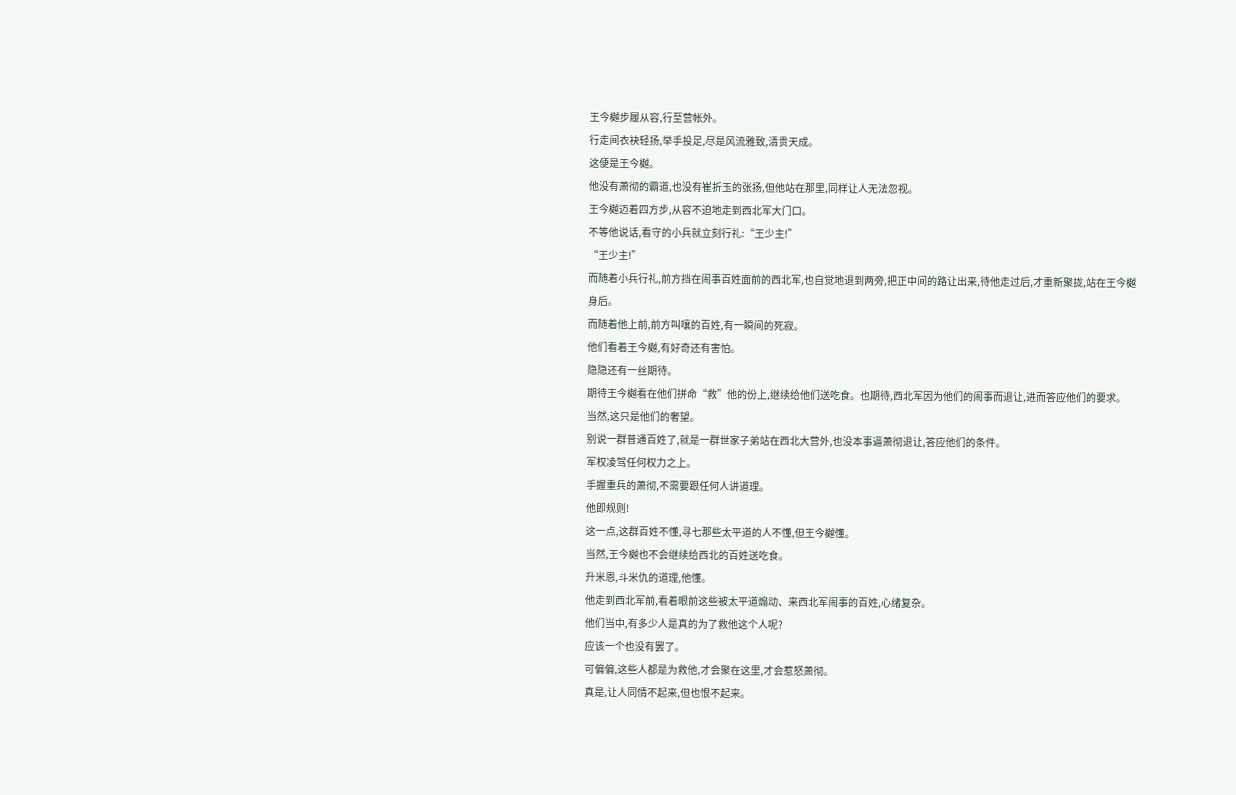王今樾步履从容,行至营帐外。
行走间衣袂轻扬,举手投足,尽是风流雅致,清贵天成。
这便是王今樾。
他没有萧彻的霸道,也没有崔折玉的张扬,但他站在那里,同样让人无法忽视。
王今樾迈着四方步,从容不迫地走到西北军大门口。
不等他说话,看守的小兵就立刻行礼:“王少主!”
“王少主!”
而随着小兵行礼,前方挡在闹事百姓面前的西北军,也自觉地退到两旁,把正中间的路让出来,待他走过后,才重新聚拢,站在王今樾身后。
而随着他上前,前方叫嚷的百姓,有一瞬间的死寂。
他们看着王今樾,有好奇还有害怕。
隐隐还有一丝期待。
期待王今樾看在他们拼命“救”他的份上,继续给他们送吃食。也期待,西北军因为他们的闹事而退让,进而答应他们的要求。
当然,这只是他们的奢望。
别说一群普通百姓了,就是一群世家子弟站在西北大营外,也没本事逼萧彻退让,答应他们的条件。
军权凌驾任何权力之上。
手握重兵的萧彻,不需要跟任何人讲道理。
他即规则!
这一点,这群百姓不懂,寻七那些太平道的人不懂,但王今樾懂。
当然,王今樾也不会继续给西北的百姓送吃食。
升米恩,斗米仇的道理,他懂。
他走到西北军前,看着眼前这些被太平道煽动、来西北军闹事的百姓,心绪复杂。
他们当中,有多少人是真的为了救他这个人呢?
应该一个也没有罢了。
可偏偏,这些人都是为救他,才会聚在这里,才会惹怒萧彻。
真是,让人同情不起来,但也恨不起来。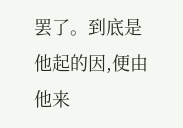罢了。到底是他起的因,便由他来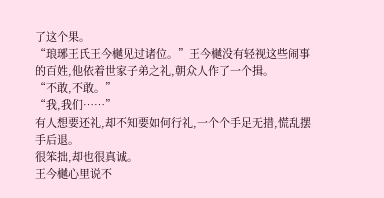了这个果。
“琅琊王氏王今樾见过诸位。”王今樾没有轻视这些闹事的百姓,他依着世家子弟之礼,朝众人作了一个揖。
“不敢,不敢。”
“我,我们……”
有人想要还礼,却不知要如何行礼,一个个手足无措,慌乱摆手后退。
很笨拙,却也很真诚。
王今樾心里说不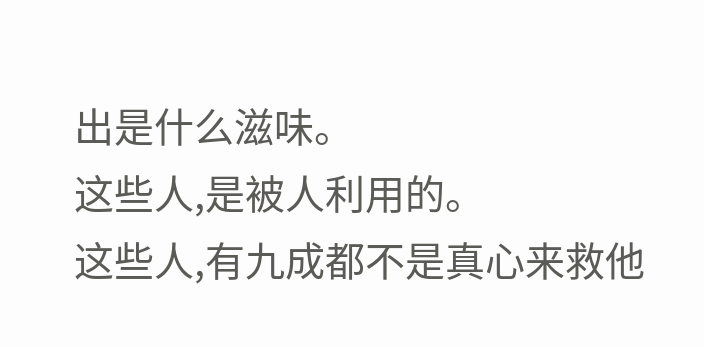出是什么滋味。
这些人,是被人利用的。
这些人,有九成都不是真心来救他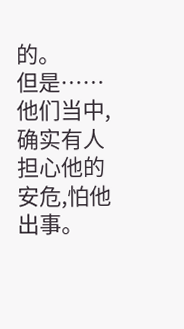的。
但是……
他们当中,确实有人担心他的安危,怕他出事。